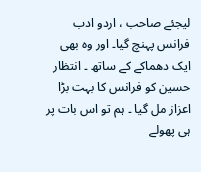لیجئے صاحب ، اردو ادب فرانس پہنچ گیا۔ اور وہ بھی ایک دھماکے کے ساتھ ۔ انتظار حسین کو فرانس کا بہت بڑا اعزاز مل گیا ۔ ہم تو اس بات پر ہی پھولے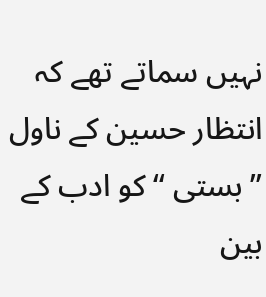نہیں سماتے تھے کہ انتظار حسین کے ناول ’’ بستی ‘‘ کو ادب کے بین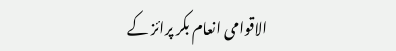الاقوامی انعام بکر پرائز کے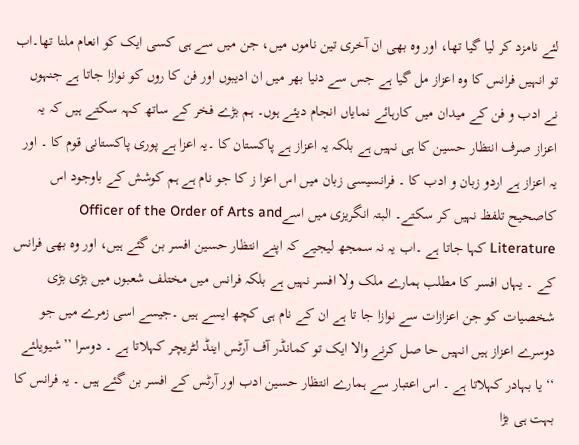لئے نامزد کر لیا گیا تھا، اور وہ بھی ان آخری تین ناموں میں، جن میں سے ہی کسی ایک کو انعام ملنا تھا۔اب تو انہیں فرانس کا وہ اعزاز مل گیا ہے جس سے دنیا بھر میں ان ادیبوں اور فن کا روں کو نوازا جاتا ہے جنہوں نے ادب و فن کے میدان میں کارہائے نمایاں انجام دیئے ہوں۔ ہم بڑے فخر کے ساتھ کہہ سکتے ہیں کہ یہ اعزاز صرف انتظار حسین کا ہی نہیں ہے بلکہ یہ اعزاز ہے پاکستان کا ۔یہ اعزا ہے پوری پاکستانی قوم کا ۔ اور یہ اعزاز ہے اردو زبان و ادب کا ۔ فرانسیسی زبان میں اس اعزا ز کا جو نام ہے ہم کوشش کے باوجود اس کاصحیح تلفظ نہیں کر سکتے۔ البتہ انگریزی میں اسےOfficer of the Order of Arts and Literature کہا جاتا ہے ۔اب یہ نہ سمجھ لیجیے کہ اپنے انتظار حسین افسر بن گئے ہیں، اور وہ بھی فرانس کے ۔ یہاں افسر کا مطلب ہمارے ملک ولا افسر نہیں ہے بلکہ فرانس میں مختلف شعبوں میں بڑی بڑی شخصیات کو جن اعزازات سے نوازا جا تا ہے ان کے نام ہی کچھ ایسے ہیں ۔جیسے اسی زمرے میں جو دوسرے اعزاز ہیں انہیں حا صل کرنے والا ایک تو کمانڈر آف آرٹس اینڈ لٹریچر کہلاتا ہے ۔ دوسرا ’’شیویلئے ‘‘ یا بہادر کہلاتا ہے ۔ اس اعتبار سے ہمارے انتظار حسین ادب اور آرٹس کے افسر بن گئے ہیں ۔ یہ فرانس کا بہت ہی بڑا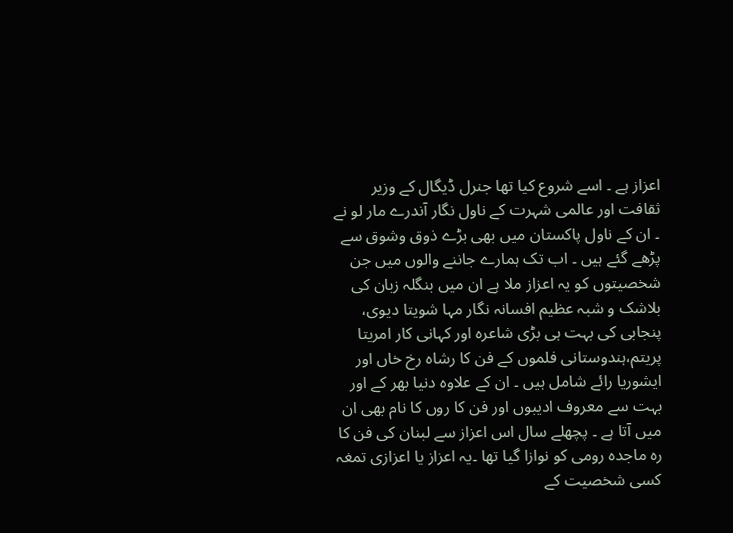اعزاز ہے ۔ اسے شروع کیا تھا جنرل ڈیگال کے وزیر ثقافت اور عالمی شہرت کے ناول نگار آندرے مار لو نے ۔ ان کے ناول پاکستان میں بھی بڑے ذوق وشوق سے پڑھے گئے ہیں ۔ اب تک ہمارے جاننے والوں میں جن شخصیتوں کو یہ اعزاز ملا ہے ان میں بنگلہ زبان کی بلاشک و شبہ عظیم افسانہ نگار مہا شویتا دیوی، پنجابی کی بہت ہی بڑی شاعرہ اور کہانی کار امریتا پریتم،ہندوستانی فلموں کے فن کا رشاہ رخ خاں اور ایشوریا رائے شامل ہیں ۔ ان کے علاوہ دنیا بھر کے اور بہت سے معروف ادیبوں اور فن کا روں کا نام بھی ان میں آتا ہے ۔ پچھلے سال اس اعزاز سے لبنان کی فن کا رہ ماجدہ رومی کو نوازا گیا تھا ۔یہ اعزاز یا اعزازی تمغہ کسی شخصیت کے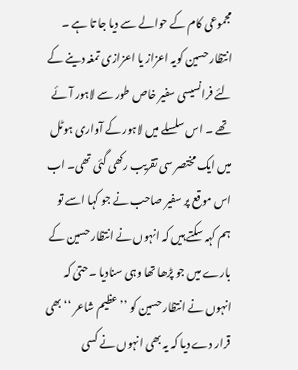مجموعی کام کے حوالے سے دیا جا تا ہے ۔ انتظار حسین کویہ اعزاز یا اعزازی تمغہ دینے کے لئے فرانسیسی سفیر خاص طور سے لاہور آئے تھے ۔ اس سلسلے میں لاہور کے آواری ہوٹل میں ایک مختصر سی تقریب رکھی گئی تھی۔ اب اس موقع پر سفیر صاحب نے جو کہا اسے تو ہم کہہ سکتے ہیں کہ انہوں نے انتظار حسین کے بارے میں جو پڑھا تھا وہی سنادیا ۔حتیٰ کہ انہوں نے انتظار حسین کو ’’عظیم شاعر ‘‘ بھی قرار دے دیا کہ یہ بھی انہوں نے کسی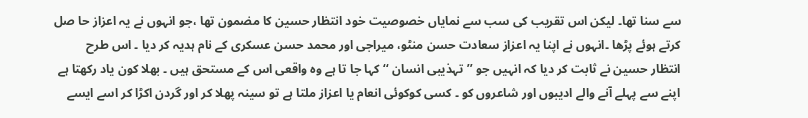سے سنا تھا۔ لیکن اس تقریب کی سب سے نمایاں خصوصیت خود انتظار حسین کا مضمون تھا ،جو انہوں نے یہ اعزاز حا صل کرتے ہوئے پڑھا ۔انہوں نے اپنا یہ اعزاز سعادت حسن منٹو، میراجی اور محمد حسن عسکری کے نام ہدیہ کر دیا ۔ اس طرح انتظار حسین نے ثابت کر دیا کہ انہیں جو ’’تہذیبی انسان ‘‘ کہا جا تا ہے وہ واقعی اس کے مستحق ہیں ۔ بھلا کون یاد رکھتا ہے اپنے سے پہلے آنے والے ادیبوں اور شاعروں کو ۔ کسی کوکوئی انعام یا اعزاز ملتا ہے تو سینہ پھلا کر اور گردن اکڑا کر اسے ایسے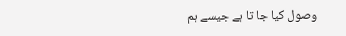وصول کیا جا تا ہے جیسے ہم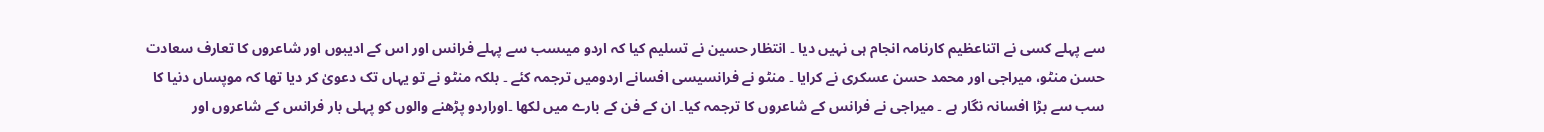سے پہلے کسی نے اتناعظیم کارنامہ انجام ہی نہیں دیا ۔ انتظار حسین نے تسلیم کیا کہ اردو میںسب سے پہلے فرانس اور اس کے ادیبوں اور شاعروں کا تعارف سعادت حسن منٹو، میراجی اور محمد حسن عسکری نے کرایا ۔ منٹو نے فرانسیسی افسانے اردومیں ترجمہ کئے ۔ بلکہ منٹو نے تو یہاں تک دعویٰ کر دیا تھا کہ موپساں دنیا کا سب سے بڑا افسانہ نگار ہے ۔ میراجی نے فرانس کے شاعروں کا ترجمہ کیا۔ ان کے فن کے بارے میں لکھا ۔اوراردو پڑھنے والوں کو پہلی بار فرانس کے شاعروں اور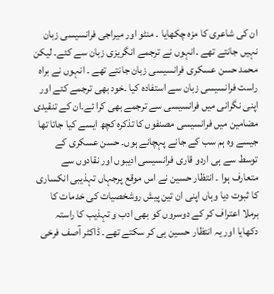ان کی شاعری کا مزہ چکھایا ۔ منٹو اور میراجی فرانسیسی زبان نہیں جانتے تھے ۔انہوں نے ترجمے انگریزی زبان سے کئے۔ لیکن محمد حسن عسکری فرانسیسی زبان جانتے تھے ۔ انہوں نے براہ راست فرانسیسی زبان سے استفادہ کیا ۔خود بھی ترجمے کئے اور اپنی نگرانی میں فرانسیسی سے ترجمے بھی کرا ئے۔ان کے تنقیدی مضامین میں فرانسیسی مصنفوں کا تذکرہ کچھ ایسے کیا جاتا تھا جیسے وہ ہم سب کے جانے پہچانے ہوں۔ حسن عسکری کے توسط سے ہی اردو قاری فرانسیسی ادیبوں اور نقادوں سے متعارف ہوا ۔ انتظار حسین نے اس موقع پرجہاں تہذیبی انکساری کا ثبوت دیا وہاں اپنی ان تین پیش روشخصیات کی خدمات کا برملا اعتراف کر کے دوسروں کو بھی ادب و تہذیب کا راستہ دکھایا اور یہ انتظار حسین ہی کر سکتے تھے۔ ڈاکٹر آصف فرخی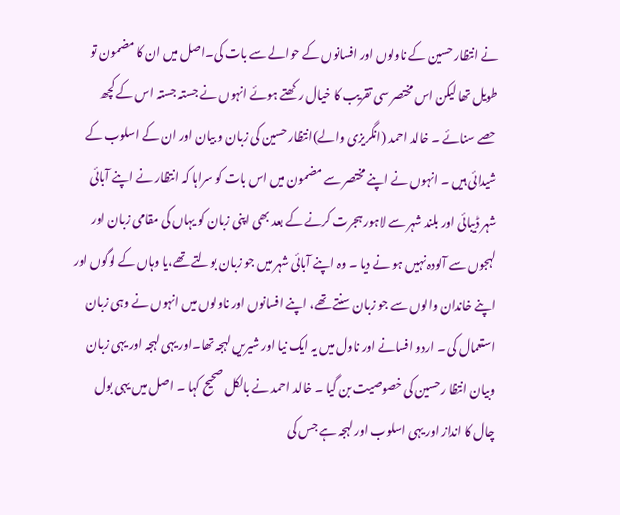نے انتظار حسین کے ناولوں اور افسانوں کے حوالے سے بات کی۔اصل میں ان کا مضمون تو طویل تھا لیکن اس مختصر سی تقریب کا خیال رکھتے ہوئے انہوں نے جستہ جستہ اس کے کچھ حصے سنائے ۔ خالد احمد (انگریزی والے)انتظار حسین کی زبان و بیان اور ان کے اسلوب کے شیدائی ہیں ۔ انہوں نے اپنے مختصر سے مضمون میں اس بات کو سراہا کہ انتظار نے اپنے آبائی شہر ڈیبائی اور بلند شہر سے لاہور ہجرت کرنے کے بعد بھی اپنی زبان کو یہاں کی مقامی زبان اور لہجوں سے آلودہ نہیں ہو نے دیا ۔ وہ اپنے آبائی شہر میں جو زبان بولتے تھے،یا وہاں کے لوگوں اور اپنے خاندان والوں سے جو زبان سنتے تھے، اپنے افسانوں اور ناولوں میں انہوں نے وہی زبان استعمال کی ۔ اردو افسانے اور ناول میں یہ ایک نیا اور شیریں لہجہ تھا۔اور یہی لہجہ اور یہی زبان وبیان انتظا رحسین کی خصوصیت بن گیا ۔ خالد احمد نے بالکل صحیح کہا ۔ اصل میں یہی بول چال کا انداز اور یہی اسلوب اور لہجہ ہے جس کی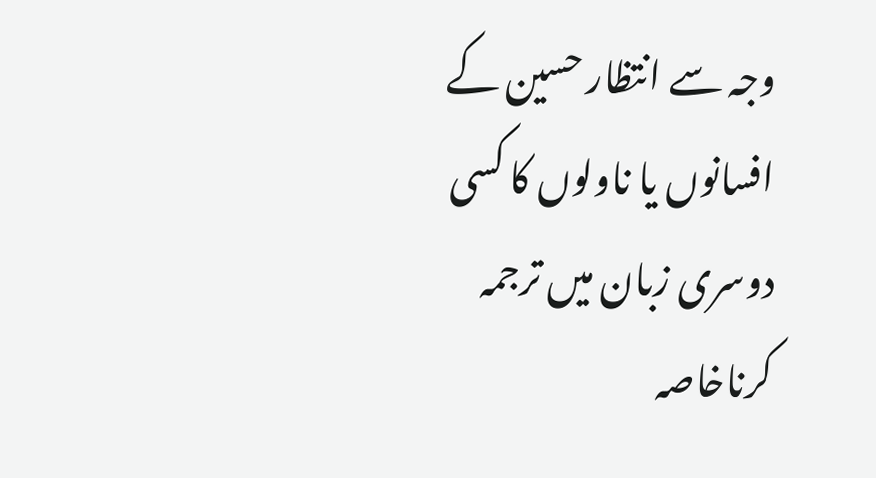وجہ سے انتظار حسین کے افسانوں یا ناولوں کا کسی دوسری زبان میں ترجمہ کرناخاصہ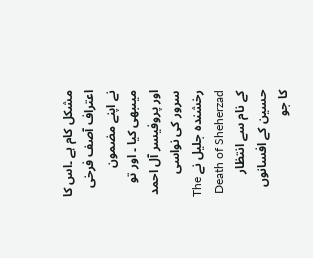مشکل کام ہے ۔اس کا اعتراف آصف فرخی نے اپنے مضمون میںبھی کیا ۔ اور تو اور پروفیسر آل احمد سرور کی نواسی رخشندہ جلیل نے The Death of Sheherzad کے نام سے انتظار حسین کے افسانوں کا جو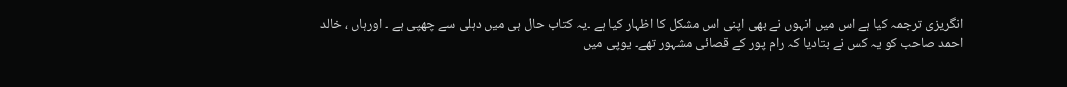انگریزی ترجمہ کیا ہے اس میں انہوں نے بھی اپنی اس مشکل کا اظہار کیا ہے ۔یہ کتاب حال ہی میں دہلی سے چھپی ہے ۔ اورہاں ، خالد احمد صاحب کو یہ کس نے بتادیا کہ رام پور کے قصائی مشہور تھے۔ یوپی میں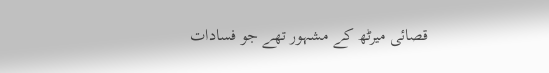قصائی میرٹھ کے مشہور تھے جو فسادات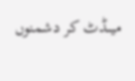میںڈٹ کر دشمنوں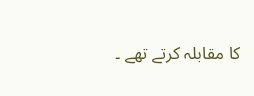کا مقابلہ کرتے تھے ۔